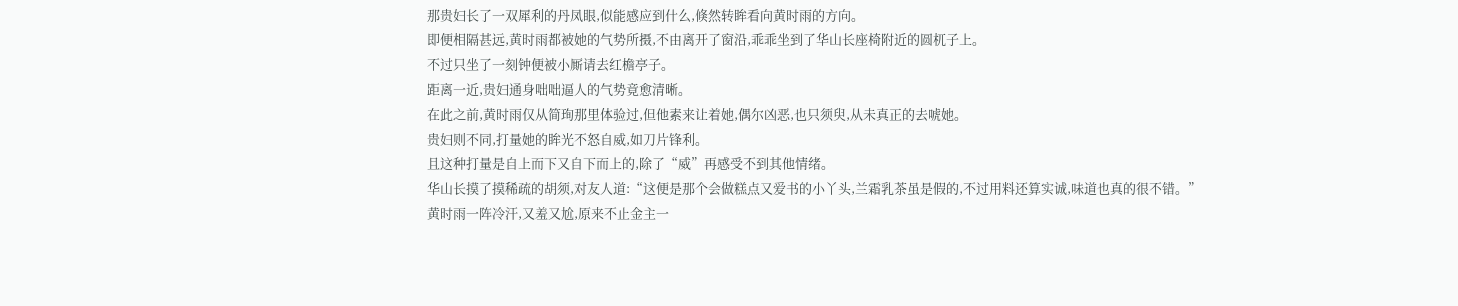那贵妇长了一双犀利的丹凤眼,似能感应到什么,倏然转眸看向黄时雨的方向。
即便相隔甚远,黄时雨都被她的气势所摄,不由离开了窗沿,乖乖坐到了华山长座椅附近的圆杌子上。
不过只坐了一刻钟便被小厮请去红檐亭子。
距离一近,贵妇通身咄咄逼人的气势竟愈清晰。
在此之前,黄时雨仅从简珣那里体验过,但他素来让着她,偶尔凶恶,也只须臾,从未真正的去唬她。
贵妇则不同,打量她的眸光不怒自威,如刀片锋利。
且这种打量是自上而下又自下而上的,除了“威”再感受不到其他情绪。
华山长摸了摸稀疏的胡须,对友人道:“这便是那个会做糕点又爱书的小丫头,兰霜乳茶虽是假的,不过用料还算实诚,味道也真的很不错。”
黄时雨一阵冷汗,又羞又尬,原来不止金主一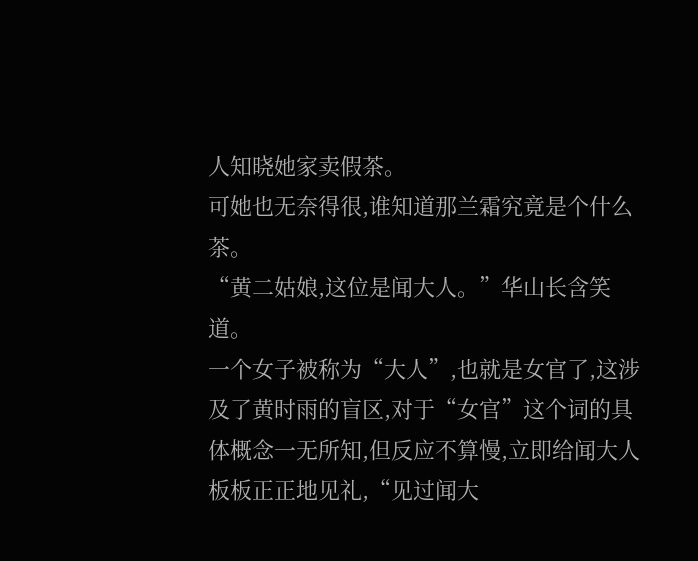人知晓她家卖假茶。
可她也无奈得很,谁知道那兰霜究竟是个什么茶。
“黄二姑娘,这位是闻大人。”华山长含笑道。
一个女子被称为“大人”,也就是女官了,这涉及了黄时雨的盲区,对于“女官”这个词的具体概念一无所知,但反应不算慢,立即给闻大人板板正正地见礼,“见过闻大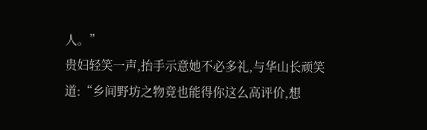人。”
贵妇轻笑一声,抬手示意她不必多礼,与华山长顽笑道:“乡间野坊之物竟也能得你这么高评价,想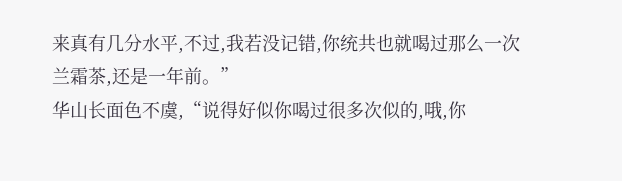来真有几分水平,不过,我若没记错,你统共也就喝过那么一次兰霜茶,还是一年前。”
华山长面色不虞,“说得好似你喝过很多次似的,哦,你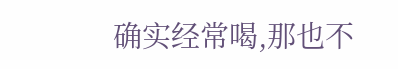确实经常喝,那也不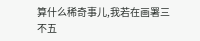算什么稀奇事儿,我若在画署三不五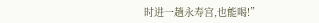时进一趟永寿宫,也能喝!”